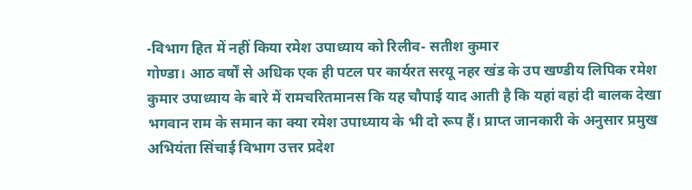-विभाग हित में नहीं किया रमेश उपाध्याय को रिलीव- सतीश कुमार
गोण्डा। आठ वर्षों से अधिक एक ही पटल पर कार्यरत सरयू नहर खंड के उप खण्डीय लिपिक रमेश कुमार उपाध्याय के बारे में रामचरितमानस कि यह चौपाई याद आती है कि यहां वहां दी बालक देखा भगवान राम के समान का क्या रमेश उपाध्याय के भी दो रूप हैं। प्राप्त जानकारी के अनुसार प्रमुख अभियंता सिंचाई विभाग उत्तर प्रदेश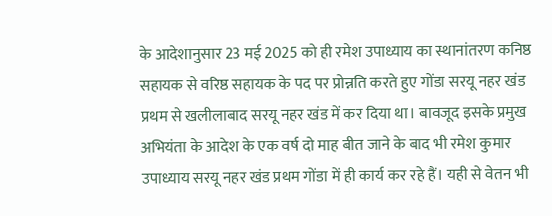के आदेशानुसार 23 मई 2025 को ही रमेश उपाध्याय का स्थानांतरण कनिष्ठ सहायक से वरिष्ठ सहायक के पद पर प्रोन्नति करते हुए गोंडा सरयू नहर खंड प्रथम से खलीलाबाद सरयू नहर खंड में कर दिया था। बावजूद इसके प्रमुख अभियंता के आदेश के एक वर्ष दो माह बीत जाने के बाद भी रमेश कुमार उपाध्याय सरयू नहर खंड प्रथम गोंडा में ही कार्य कर रहे हैं। यही से वेतन भी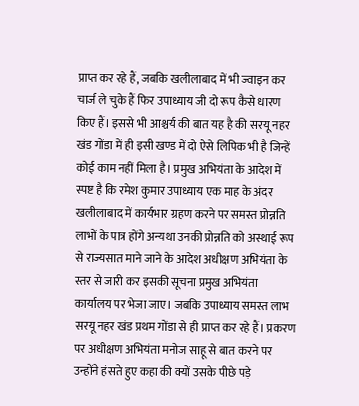प्राप्त कर रहे हैं, जबकि खलीलाबाद में भी ज्वाइन कर चार्ज ले चुके हैं फिर उपाध्याय जी दो रूप कैसे धारण किए हैं। इससे भी आश्चर्य की बात यह है की सरयू नहर खंड गोंडा में ही इसी खण्ड में दो ऐसे लिपिक भी है जिन्हें कोई काम नहीं मिला है। प्रमुख अभियंता के आदेश में स्पष्ट है कि रमेश कुमार उपाध्याय एक माह के अंदर खलीलाबाद में कार्यभार ग्रहण करने पर समस्त प्रोन्नति लाभों के पात्र होंगे अन्यथा उनकी प्रोन्नति को अस्थाई रूप से राज्यसात माने जाने के आदेश अधीक्षण अभियंता के स्तर से जारी कर इसकी सूचना प्रमुख अभियंता कार्यालय पर भेजा जाए। जबकि उपाध्याय समस्त लाभ सरयू नहर खंड प्रथम गोंडा से ही प्राप्त कर रहे हैं। प्रकरण पर अधीक्षण अभियंता मनोज साहू से बात करने पर उन्होंने हंसते हुए कहा की क्यों उसके पीछे पड़े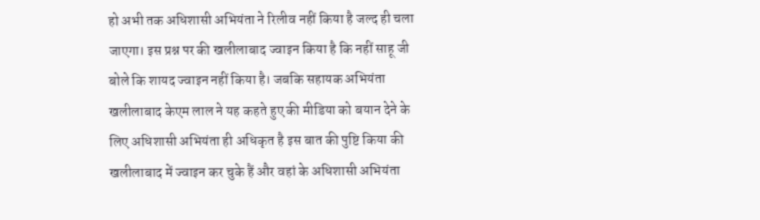हो अभी तक अधिशासी अभियंता ने रिलीव नहीं किया है जल्द ही चला जाएगा। इस प्रश्न पर की खलीलाबाद ज्वाइन किया है कि नहीं साहू जी बोले कि शायद ज्वाइन नहीं किया है। जबकि सहायक अभियंता खलीलाबाद केएम लाल ने यह कहते हुए की मीडिया को बयान देने के लिए अधिशासी अभियंता ही अधिकृत है इस बात की पुष्टि किया की खलीलाबाद में ज्वाइन कर चुके हैं और वहां के अधिशासी अभियंता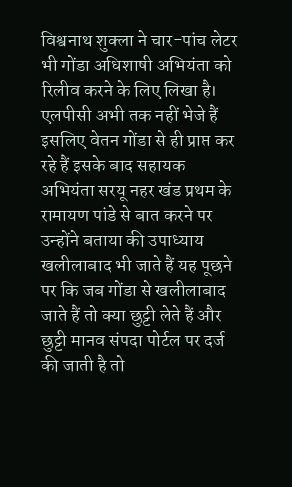विश्वनाथ शुक्ला ने चार-पांच लेटर भी गोंडा अधिशाषी अभियंता को रिलीव करने के लिए लिखा है। एलपीसी अभी तक नहीं भेजे हैं इसलिए वेतन गोंडा से ही प्राप्त कर रहे हैं इसके बाद सहायक अभियंता सरयू नहर खंड प्रथम के रामायण पांडे से बात करने पर उन्होंने बताया की उपाध्याय खलीलाबाद भी जाते हैं यह पूछने पर कि जब गोंडा से खलीलाबाद जाते हैं तो क्या छुट्टी लेते हैं और छुट्टी मानव संपदा पोर्टल पर दर्ज की जाती है तो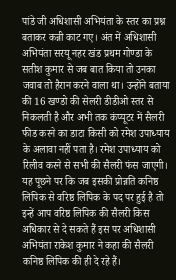पांडे जी अधिशासी अभियंता के स्तर का प्रश्न बताकर कन्नी काट गए। अंत में अधिशासी अभियंता सरयू नहर खंड प्रथम गोण्डा के सतीश कुमार से जब बात किया तो उनका जवाब तो हैरान करने वाला था। उन्होंने बताया की 16 खण्डो की सेलरी डीडीओ स्तर से निकलती है और अभी तक कंप्यूटर में सैलरी फीड करने का डाटा किसी को रमेश उपाध्याय के अलावा नहीं पता है। रमेश उपाध्याय को रिलीव करने से सभी की सैलरी फंस जाएगी। यह पूछने पर कि जब इसकी प्रोन्नति कनिष्ठ लिपिक से वरिष्ठ लिपिक के पद पर हुई है तो इन्हें आप वरिष्ठ लिपिक की सैलरी किस अधिकार से दे सकते हैं इस पर अधिशासी अभियंता राकेश कुमार ने कहा की सैलरी कनिष्ठ लिपिक की ही दे रहे हैं।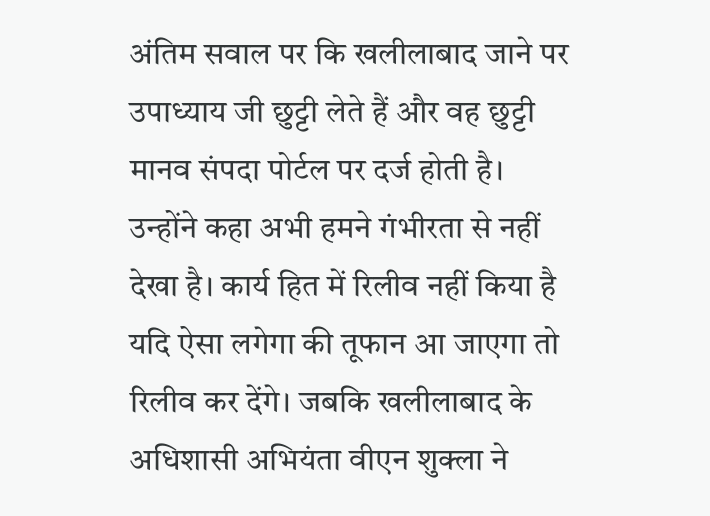अंतिम सवाल पर कि खलीलाबाद जाने पर उपाध्याय जी छुट्टी लेते हैं और वह छुट्टी मानव संपदा पोर्टल पर दर्ज होती है। उन्होंने कहा अभी हमने गंभीरता से नहीं देखा है। कार्य हित में रिलीव नहीं किया है यदि ऐसा लगेगा की तूफान आ जाएगा तो रिलीव कर देंगे। जबकि खलीलाबाद के अधिशासी अभियंता वीएन शुक्ला ने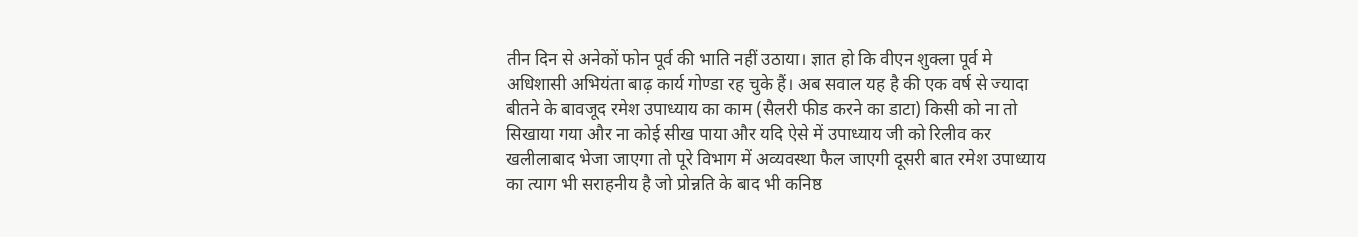तीन दिन से अनेकों फोन पूर्व की भाति नहीं उठाया। ज्ञात हो कि वीएन शुक्ला पूर्व मे अधिशासी अभियंता बाढ़ कार्य गोण्डा रह चुके हैं। अब सवाल यह है की एक वर्ष से ज्यादा बीतने के बावजूद रमेश उपाध्याय का काम (सैलरी फीड करने का डाटा) किसी को ना तो सिखाया गया और ना कोई सीख पाया और यदि ऐसे में उपाध्याय जी को रिलीव कर खलीलाबाद भेजा जाएगा तो पूरे विभाग में अव्यवस्था फैल जाएगी दूसरी बात रमेश उपाध्याय का त्याग भी सराहनीय है जो प्रोन्नति के बाद भी कनिष्ठ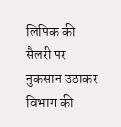लिपिक की सैलरी पर नुकसान उठाकर विभाग की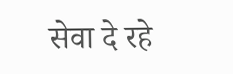सेवा दे रहे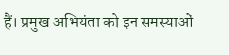हैं। प्रमुख अभियंता को इन समस्याओं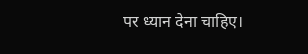पर ध्यान देना चाहिए।